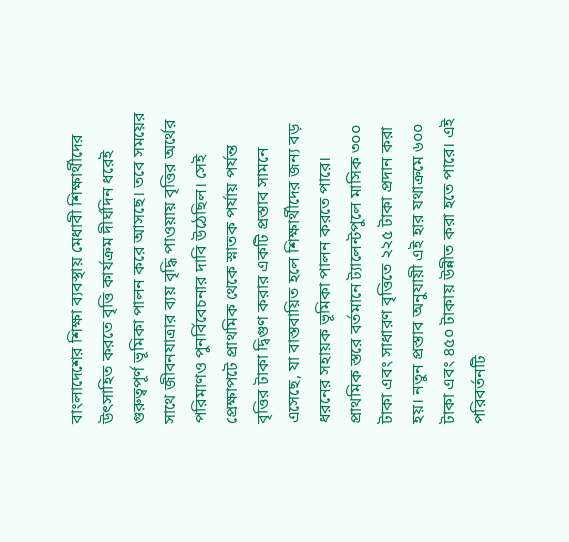বাংলাদেশের শিক্ষা ব্যবস্থায় মেধাবী শিক্ষার্থীদের উৎসাহিত করতে বৃত্তি কার্যক্রম দীর্ঘদিন ধরেই গুরুত্বপূর্ণ ভূমিকা পালন করে আসছে। তবে সময়ের সাথে জীবনযাত্রার ব্যয় বৃদ্ধি পাওয়ায় বৃত্তির অর্থের পরিমাণও পুনর্বিবেচনার দাবি উঠেছিল। সেই প্রেক্ষাপটে প্রাথমিক থেকে স্নাতক পর্যায় পর্যন্ত বৃত্তির টাকা দ্বিগুণ করার একটি প্রস্তাব সামনে এসেছে, যা বাস্তবায়িত হলে শিক্ষার্থীদের জন্য বড় ধরনের সহায়ক ভূমিকা পালন করতে পারে।
প্রাথমিক স্তরে বর্তমানে ট্যালেন্টপুলে মাসিক ৩০০ টাকা এবং সাধারণ বৃত্তিতে ২২৫ টাকা প্রদান করা হয়। নতুন প্রস্তাব অনুযায়ী এই হার যথাক্রমে ৬০০ টাকা এবং ৪৫০ টাকায় উন্নীত করা হতে পারে। এই পরিবর্তনটি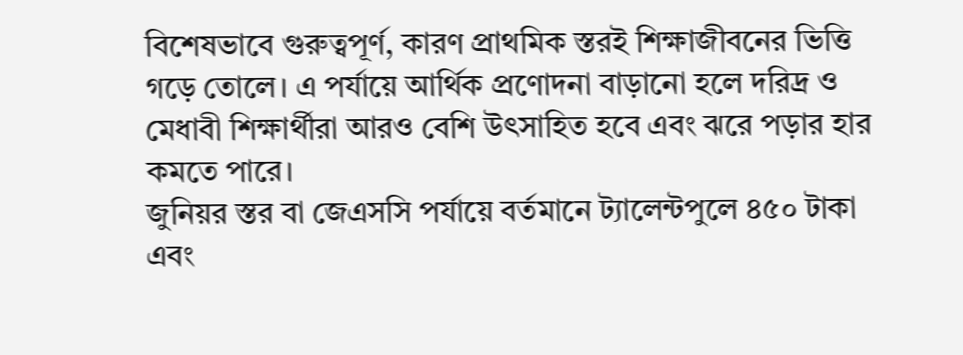বিশেষভাবে গুরুত্বপূর্ণ, কারণ প্রাথমিক স্তরই শিক্ষাজীবনের ভিত্তি গড়ে তোলে। এ পর্যায়ে আর্থিক প্রণোদনা বাড়ানো হলে দরিদ্র ও মেধাবী শিক্ষার্থীরা আরও বেশি উৎসাহিত হবে এবং ঝরে পড়ার হার কমতে পারে।
জুনিয়র স্তর বা জেএসসি পর্যায়ে বর্তমানে ট্যালেন্টপুলে ৪৫০ টাকা এবং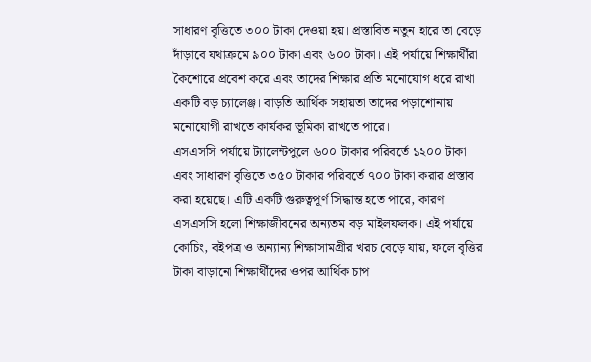সাধারণ বৃত্তিতে ৩০০ টাকা দেওয়া হয়। প্রস্তাবিত নতুন হারে তা বেড়ে দাঁড়াবে যথাক্রমে ৯০০ টাকা এবং ৬০০ টাকা। এই পর্যায়ে শিক্ষার্থীরা কৈশোরে প্রবেশ করে এবং তাদের শিক্ষার প্রতি মনোযোগ ধরে রাখা একটি বড় চ্যালেঞ্জ। বাড়তি আর্থিক সহায়তা তাদের পড়াশোনায় মনোযোগী রাখতে কার্যকর ভূমিকা রাখতে পারে।
এসএসসি পর্যায়ে ট্যালেন্টপুলে ৬০০ টাকার পরিবর্তে ১২০০ টাকা এবং সাধারণ বৃত্তিতে ৩৫০ টাকার পরিবর্তে ৭০০ টাকা করার প্রস্তাব করা হয়েছে। এটি একটি গুরুত্বপূর্ণ সিদ্ধান্ত হতে পারে, কারণ এসএসসি হলো শিক্ষাজীবনের অন্যতম বড় মাইলফলক। এই পর্যায়ে কোচিং, বইপত্র ও অন্যান্য শিক্ষাসামগ্রীর খরচ বেড়ে যায়, ফলে বৃত্তির টাকা বাড়ানো শিক্ষার্থীদের ওপর আর্থিক চাপ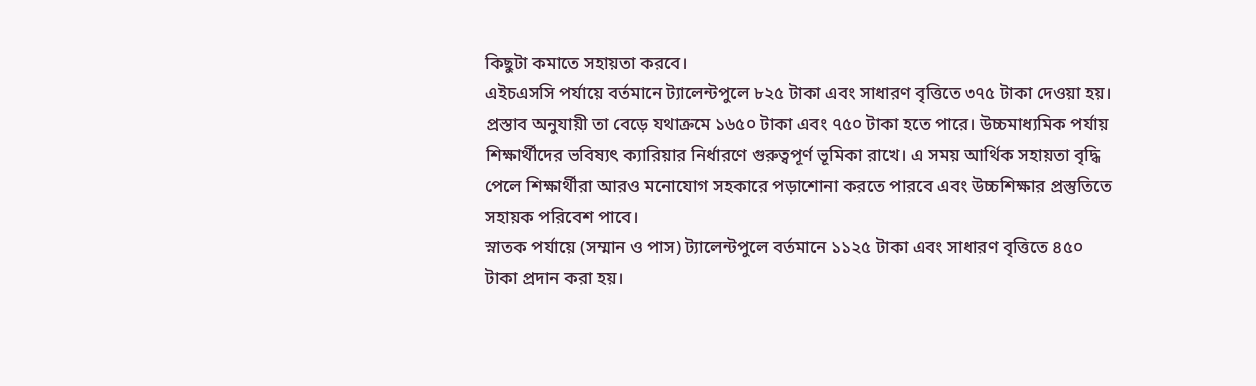কিছুটা কমাতে সহায়তা করবে।
এইচএসসি পর্যায়ে বর্তমানে ট্যালেন্টপুলে ৮২৫ টাকা এবং সাধারণ বৃত্তিতে ৩৭৫ টাকা দেওয়া হয়। প্রস্তাব অনুযায়ী তা বেড়ে যথাক্রমে ১৬৫০ টাকা এবং ৭৫০ টাকা হতে পারে। উচ্চমাধ্যমিক পর্যায় শিক্ষার্থীদের ভবিষ্যৎ ক্যারিয়ার নির্ধারণে গুরুত্বপূর্ণ ভূমিকা রাখে। এ সময় আর্থিক সহায়তা বৃদ্ধি পেলে শিক্ষার্থীরা আরও মনোযোগ সহকারে পড়াশোনা করতে পারবে এবং উচ্চশিক্ষার প্রস্তুতিতে সহায়ক পরিবেশ পাবে।
স্নাতক পর্যায়ে (সম্মান ও পাস) ট্যালেন্টপুলে বর্তমানে ১১২৫ টাকা এবং সাধারণ বৃত্তিতে ৪৫০ টাকা প্রদান করা হয়।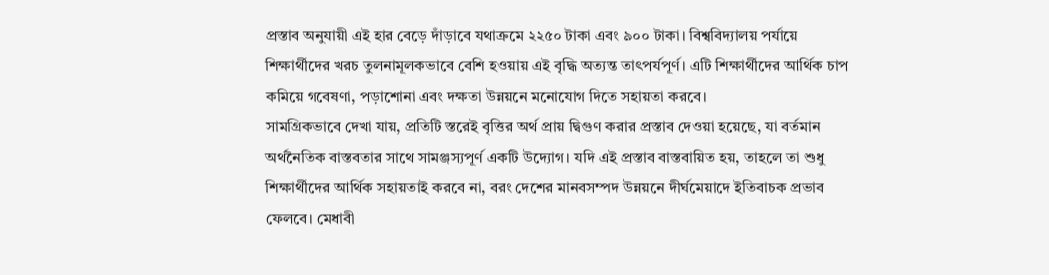প্রস্তাব অনুযায়ী এই হার বেড়ে দাঁড়াবে যথাক্রমে ২২৫০ টাকা এবং ৯০০ টাকা। বিশ্ববিদ্যালয় পর্যায়ে শিক্ষার্থীদের খরচ তুলনামূলকভাবে বেশি হওয়ায় এই বৃদ্ধি অত্যন্ত তাৎপর্যপূর্ণ। এটি শিক্ষার্থীদের আর্থিক চাপ কমিয়ে গবেষণা, পড়াশোনা এবং দক্ষতা উন্নয়নে মনোযোগ দিতে সহায়তা করবে।
সামগ্রিকভাবে দেখা যায়, প্রতিটি স্তরেই বৃত্তির অর্থ প্রায় দ্বিগুণ করার প্রস্তাব দেওয়া হয়েছে, যা বর্তমান অর্থনৈতিক বাস্তবতার সাথে সামঞ্জস্যপূর্ণ একটি উদ্যোগ। যদি এই প্রস্তাব বাস্তবায়িত হয়, তাহলে তা শুধু শিক্ষার্থীদের আর্থিক সহায়তাই করবে না, বরং দেশের মানবসম্পদ উন্নয়নে দীর্ঘমেয়াদে ইতিবাচক প্রভাব ফেলবে। মেধাবী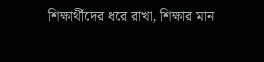শিক্ষার্থীদের ধরে রাখা, শিক্ষার মান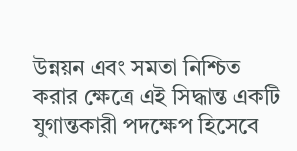উন্নয়ন এবং সমতা নিশ্চিত করার ক্ষেত্রে এই সিদ্ধান্ত একটি যুগান্তকারী পদক্ষেপ হিসেবে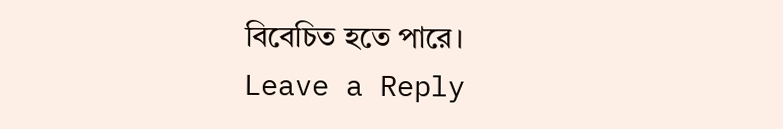বিবেচিত হতে পারে।
Leave a Reply